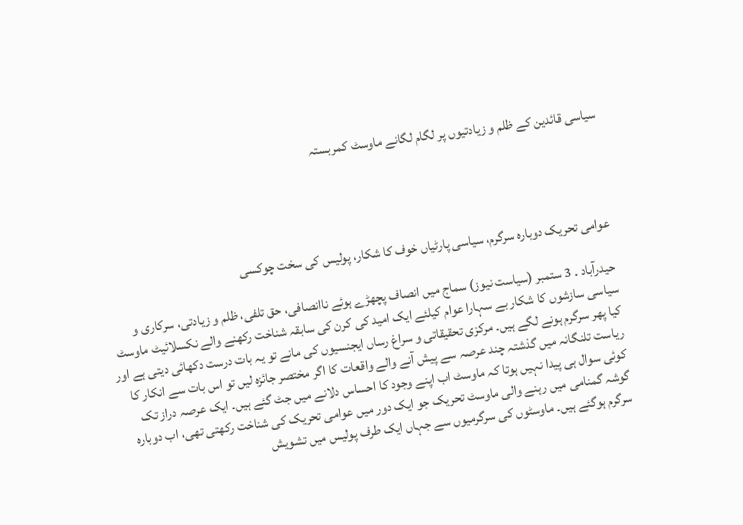سیاسی قائدین کے ظلم و زیادتیوں پر لگام لگانے ماوسٹ کمربستہ




عوامی تحریک دوبارہ سرگرم، سیاسی پارٹیاں خوف کا شکار، پولیس کی سخت چوکسی

حیدرآباد ۔ 3 ستمبر (سیاست نیوز) سماج میں انصاف پچھڑے ہوئے ناانصافی، حق تلفی، ظلم و زیادتی، سرکاری و سیاسی سازشوں کا شکار بے سہارا عوام کیلئے ایک امید کی کرن کی سابقہ شناخت رکھنے والے نکسلائیٹ ماوسٹ کیا پھر سرگرم ہونے لگے ہیں۔ مرکزی تحقیقاتی و سراغ رساں ایجنسیوں کی مانے تو یہ بات درست دکھائی دیتی ہے اور ریاست تلنگانہ میں گذشتہ چند عرصہ سے پیش آنے والے واقعات کا اگر مختصر جائزہ لیں تو اس بات سے انکار کا کوئی سوال ہی پیدا نہیں ہوتا کہ ماوسٹ اب اپنے وجود کا احساس دلانے میں جٹ گئے ہیں۔ ایک عرصہ دراز تک گوشہ گمنامی میں رہنے والی ماوسٹ تحریک جو ایک دور میں عوامی تحریک کی شناخت رکھتی تھی، اب دوبارہ سرگرم ہوگئے ہیں۔ ماوسٹوں کی سرگرمیوں سے جہاں ایک طرف پولیس میں تشویش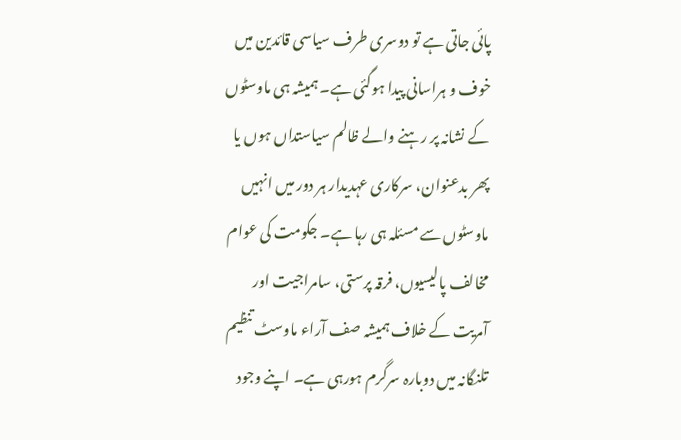پائی جاتی ہے تو دوسری طرف سیاسی قائدین میں خوف و ہراسانی پیدا ہوگئی ہے۔ ہمیشہ ہی ماوسٹوں کے نشانہ پر رہنے والے ظالم سیاستداں ہوں یا پھر بدعنوان، سرکاری عہدیدار ہر دور میں انہیں ماوسٹوں سے مسئلہ ہی رہا ہے۔ جکومت کی عوام مخالف پالیسیوں، فرقہ پرستی، سامراجیت اور آمریت کے خلاف ہمیشہ صف آراء ماوسٹ تنظیم تلنگانہ میں دوبارہ سرگرم ہورہی ہے۔ اپنے وجود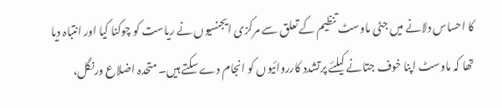کا احساس دلانے میں جٹی ماوسٹ تنظیم کے تعلق سے مرکزی ایجنسیوں نے ریاست کو چوکنا کیا اور انتباہ دیا تھا کہ ماوسٹ اپنا خوف جتانے کیلئے پرتشدد کارروائیوں کو انجام دے سکتے ہیں۔ متحدہ اضلاع ورنگل،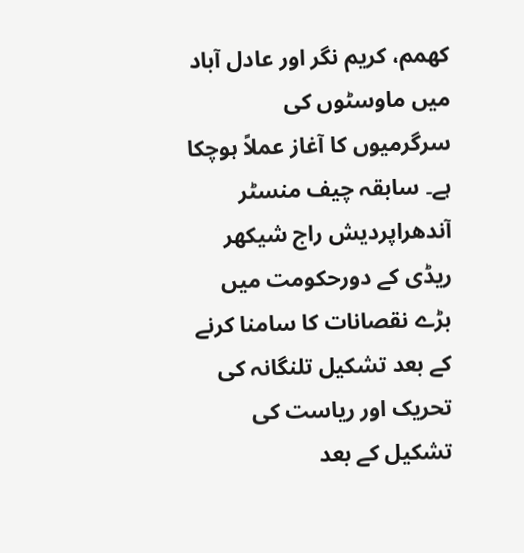کھمم، کریم نگر اور عادل آباد میں ماوسٹوں کی سرگرمیوں کا آغاز عملاً ہوچکا ہے۔ سابقہ چیف منسٹر آندھراپردیش راج شیکھر ریڈی کے دورحکومت میں بڑے نقصانات کا سامنا کرنے کے بعد تشکیل تلنگانہ کی تحریک اور ریاست کی تشکیل کے بعد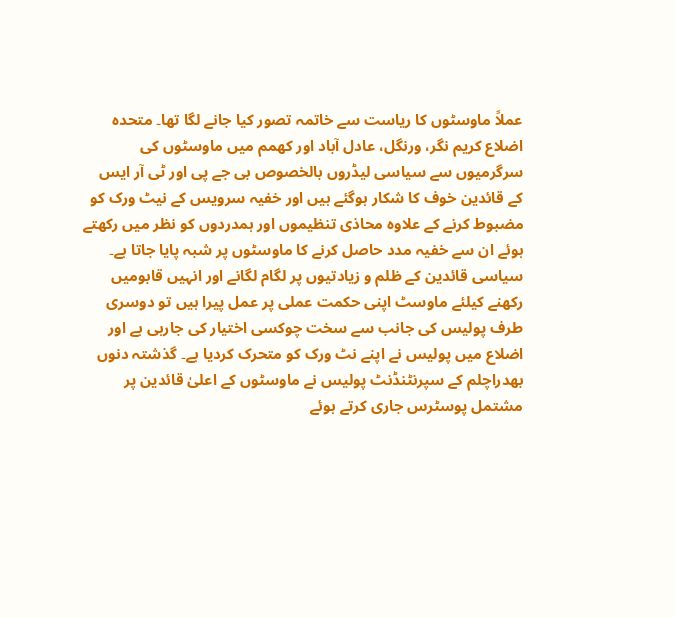عملاً ماوسٹوں کا ریاست سے خاتمہ تصور کیا جانے لگا تھا۔ متحدہ اضلاع کریم نگر، ورنگل، عادل آباد اور کھمم میں ماوسٹوں کی سرگرمیوں سے سیاسی لیڈروں بالخصوص بی جے پی اور ٹی آر ایس کے قائدین خوف کا شکار ہوگئے ہیں اور خفیہ سرویس کے نیٹ ورک کو مضبوط کرنے کے علاوہ محاذی تنظیموں اور ہمدردوں کو نظر میں رکھتے ہوئے ان سے خفیہ مدد حاصل کرنے کا ماوسٹوں پر شبہ پایا جاتا ہے۔ سیاسی قائدین کے ظلم و زیادتیوں پر لگام لگانے اور انہیں قابومیں رکھنے کیلئے ماوسٹ اپنی حکمت عملی پر عمل پیرا ہیں تو دوسری طرف پولیس کی جانب سے سخت چوکسی اختیار کی جارہی ہے اور اضلاع میں پولیس نے اپنے نٹ ورک کو متحرک کردیا ہے۔ گذشتہ دنوں بھدراچلم کے سپرنٹنڈنٹ پولیس نے ماوسٹوں کے اعلیٰ قائدین پر مشتمل پوسٹرس جاری کرتے ہوئے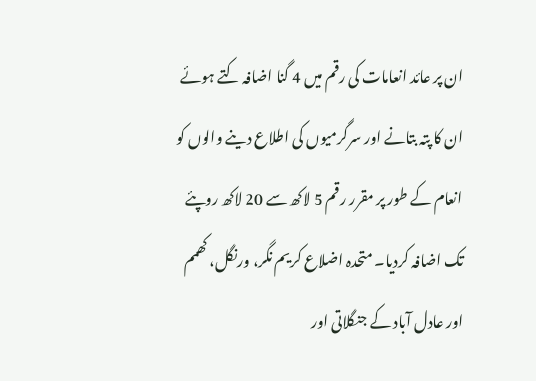ان پر عائد انعامات کی رقم میں 4 گنا اضافہ کتے ہوئے ان کا پتہ بتانے اور سرگرمیوں کی اطلاع دینے والوں کو انعام کے طور پر مقرر رقم 5 لاکھ سے 20 لاکھ روپئے تک اضافہ کردیا۔ متحدہ اضلاع کریم نگر، ورنگل، کھمم اور عادل آباد کے جنگلاتی اور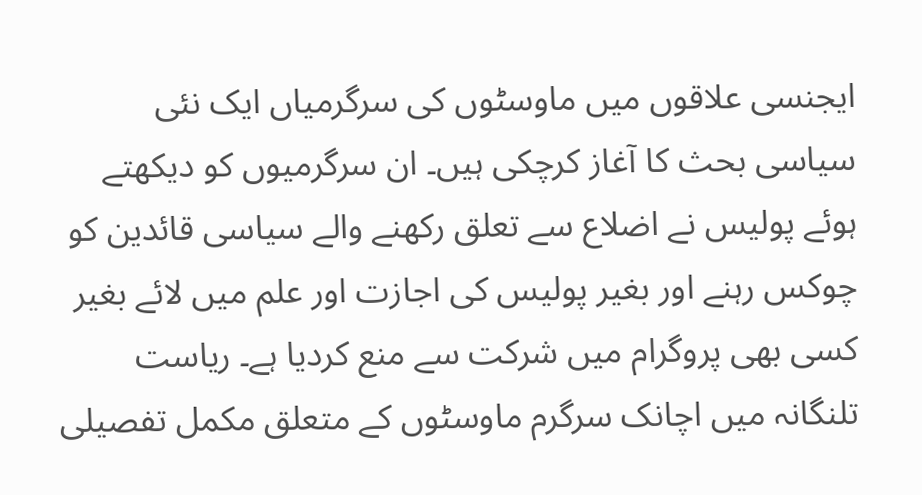ایجنسی علاقوں میں ماوسٹوں کی سرگرمیاں ایک نئی سیاسی بحث کا آغاز کرچکی ہیں۔ ان سرگرمیوں کو دیکھتے ہوئے پولیس نے اضلاع سے تعلق رکھنے والے سیاسی قائدین کو چوکس رہنے اور بغیر پولیس کی اجازت اور علم میں لائے بغیر کسی بھی پروگرام میں شرکت سے منع کردیا ہے۔ ریاست تلنگانہ میں اچانک سرگرم ماوسٹوں کے متعلق مکمل تفصیلی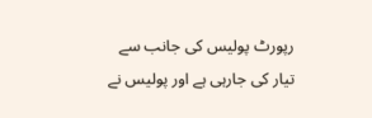رپورٹ پولیس کی جانب سے تیار کی جارہی ہے اور پولیس نے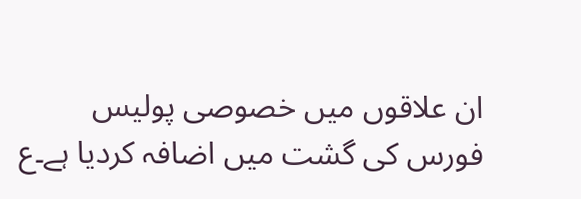ان علاقوں میں خصوصی پولیس فورس کی گشت میں اضافہ کردیا ہے۔ع